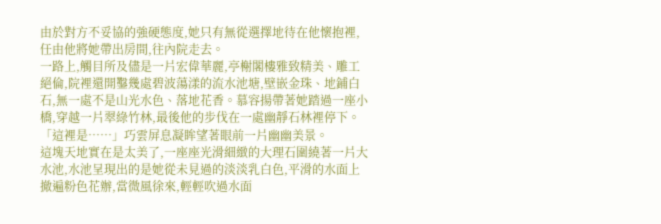由於對方不妥協的強硬態度,她只有無從選擇地待在他懷抱裡,任由他將她帶出房間,往內院走去。
一路上,觸目所及儘是一片宏偉華麗,亭榭閣樓雅致精美、雕工絕倫,院裡還開鑿幾處碧波蕩漾的流水池塘,壁嵌金珠、地鋪白石,無一處不是山光水色、落地花香。慕容揚帶著她踏過一座小橋,穿越一片翠綠竹林,最後他的步伐在一處幽靜石林裡停下。
「這裡是……」巧雲屏息凝眸望著眼前一片幽幽美景。
這塊天地實在是太美了,一座座光滑細緻的大理石圍繞著一片大水池,水池呈現出的是她從未見過的淡淡乳白色,平滑的水面上撤遍粉色花辦,當微風徐來,輕輕吹過水面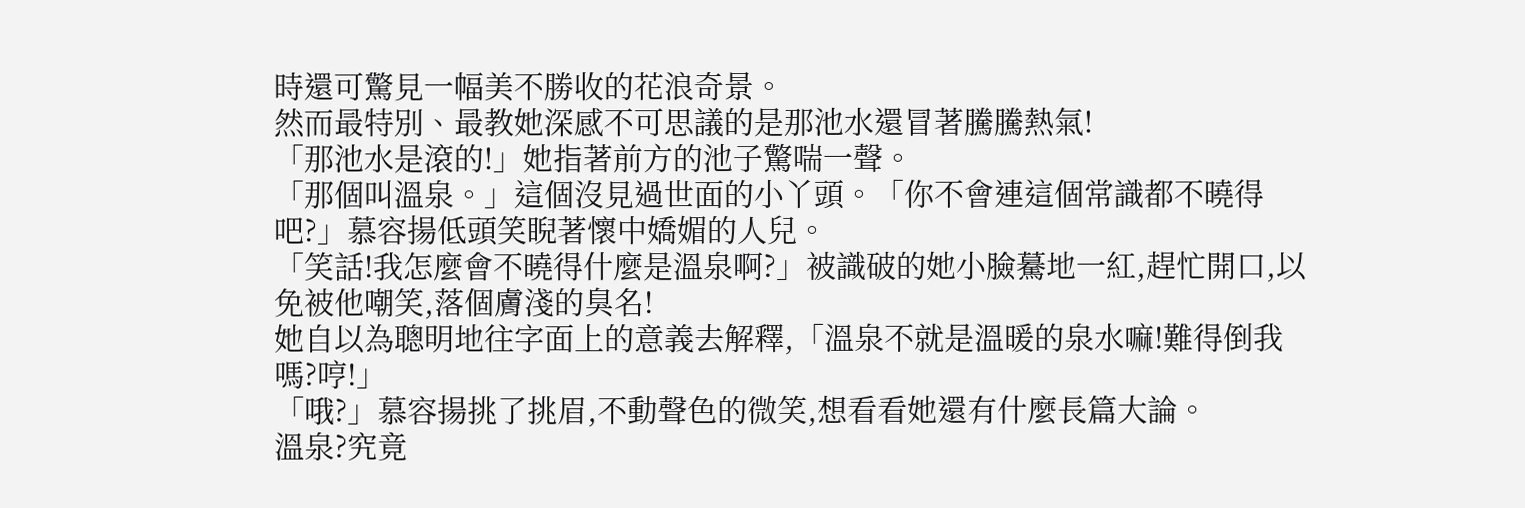時還可驚見一幅美不勝收的花浪奇景。
然而最特別、最教她深感不可思議的是那池水還冒著騰騰熱氣!
「那池水是滾的!」她指著前方的池子驚喘一聲。
「那個叫溫泉。」這個沒見過世面的小丫頭。「你不會連這個常識都不曉得吧?」慕容揚低頭笑睨著懷中嬌媚的人兒。
「笑話!我怎麼會不曉得什麼是溫泉啊?」被識破的她小臉驀地一紅,趕忙開口,以免被他嘲笑,落個膚淺的臭名!
她自以為聰明地往字面上的意義去解釋,「溫泉不就是溫暖的泉水嘛!難得倒我嗎?哼!」
「哦?」慕容揚挑了挑眉,不動聲色的微笑,想看看她還有什麼長篇大論。
溫泉?究竟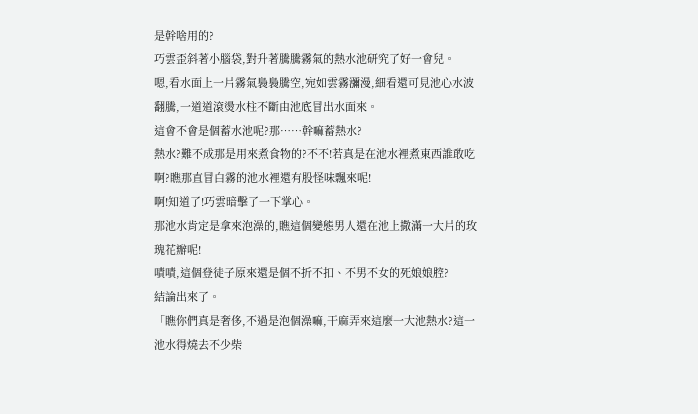是幹啥用的?
巧雲歪斜著小腦袋,對升著騰騰霧氣的熱水池研究了好一會兒。
嗯,看水面上一片霧氣裊裊騰空,宛如雲霧瀰漫,細看還可見池心水波翻騰,一道道滾燙水柱不斷由池底冒出水面來。
這會不會是個蓄水池呢?那……幹嘛蓄熱水?
熱水?難不成那是用來煮食物的?不不!若真是在池水裡煮東西誰敢吃啊?瞧那直冒白霧的池水裡還有股怪味飄來呢!
啊!知道了!巧雲暗擊了一下掌心。
那池水肯定是拿來泡澡的,瞧這個變態男人還在池上撒滿一大片的玫瑰花瓣呢!
嘖嘖,這個登徒子原來還是個不折不扣、不男不女的死娘娘腔?
結論出來了。
「瞧你們真是奢侈,不過是泡個澡嘛,干麻弄來這麼一大池熱水?這一池水得燒去不少柴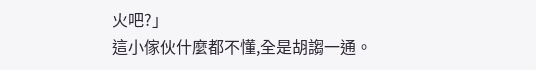火吧?」
這小傢伙什麼都不懂,全是胡謅一通。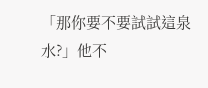「那你要不要試試這泉水?」他不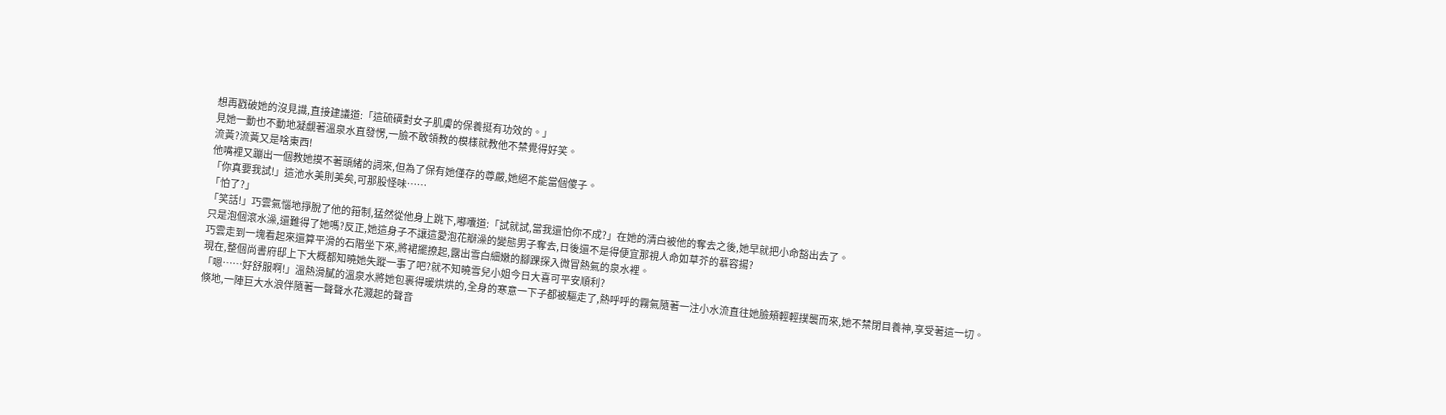想再戳破她的沒見識,直接建議道:「這硫磺對女子肌膚的保養挺有功效的。」
見她一動也不動地凝覷著溫泉水直發愣,一臉不敢領教的模樣就教他不禁覺得好笑。
流黃?流黃又是啥東西!
他嘴裡又蹦出一個教她摸不著頭緒的詞來,但為了保有她僅存的尊嚴,她絕不能當個傻子。
「你真要我試!」這池水美則美矣,可那股怪味……
「怕了?」
「笑話!」巧雲氣惱地掙脫了他的箝制,猛然從他身上跳下,嘟囔道:「試就試,當我還怕你不成?」在她的清白被他的奪去之後,她早就把小命豁出去了。
只是泡個滾水澡,還難得了她嗎?反正,她這身子不讓這愛泡花瓣澡的變態男子奪去,日後還不是得便宜那視人命如草芥的慕容揚?
巧雲走到一塊看起來還算平滑的石階坐下來,將裙擺撩起,露出雪白細嫩的腳踝探入微冒熱氣的泉水裡。
現在,整個尚書府邸上下大概都知曉她失蹤一事了吧?就不知曉雪兒小姐今日大喜可平安順利?
「嗯……好舒服啊!」溫熱滑膩的溫泉水將她包裹得暖烘烘的,全身的寒意一下子都被驅走了,熱呼呼的霧氣隨著一注小水流直往她臉頰輕輕撲襲而來,她不禁閉目養神,享受著這一切。
倏地,一陣巨大水浪伴隨著一聲聲水花濺起的聲音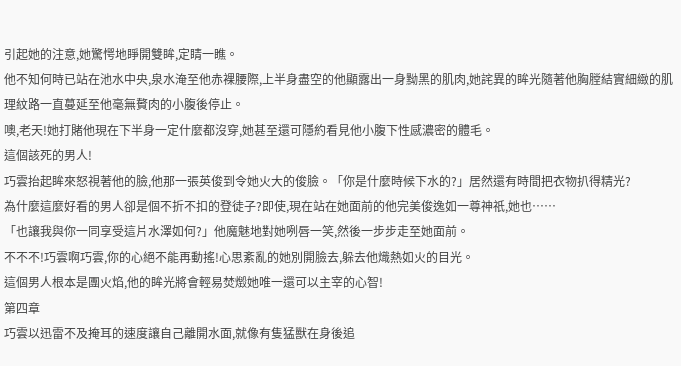引起她的注意,她驚愕地睜開雙眸,定睛一瞧。
他不知何時已站在池水中央,泉水淹至他赤裸腰際,上半身盡空的他顯露出一身黝黑的肌肉,她詫異的眸光隨著他胸膛結實細緻的肌理紋路一直蔓延至他毫無贅肉的小腹後停止。
噢,老天!她打賭他現在下半身一定什麼都沒穿,她甚至還可隱約看見他小腹下性感濃密的體毛。
這個該死的男人!
巧雲抬起眸來怒視著他的臉,他那一張英俊到令她火大的俊臉。「你是什麼時候下水的?」居然還有時間把衣物扒得精光?
為什麼這麼好看的男人卻是個不折不扣的登徒子?即使,現在站在她面前的他完美俊逸如一尊神祇,她也……
「也讓我與你一同享受這片水澤如何?」他魔魅地對她咧唇一笑,然後一步步走至她面前。
不不不!巧雲啊巧雲,你的心絕不能再動搖!心思紊亂的她別開臉去,躲去他熾熱如火的目光。
這個男人根本是團火焰,他的眸光將會輕易焚燬她唯一還可以主宰的心智!
第四章
巧雲以迅雷不及掩耳的速度讓自己離開水面,就像有隻猛獸在身後追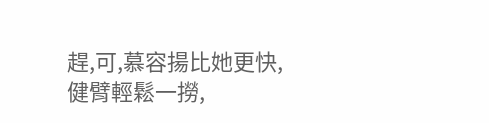趕,可,慕容揚比她更快,健臂輕鬆一撈,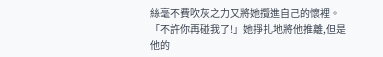絲毫不費吹灰之力又將她攬進自己的懷裡。
「不許你再碰我了!」她掙扎地將他推離,但是他的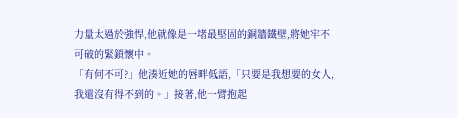力量太過於強悍,他就像是一堵最堅固的銅牆鐵壁,將她牢不可破的緊鎖懷中。
「有何不可?」他湊近她的唇畔低語,「只要是我想要的女人,我還沒有得不到的。」接著,他一臂抱起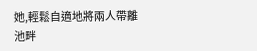她,輕鬆自適地將兩人帶離池畔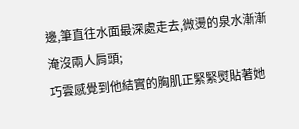邊,筆直往水面最深處走去,微燙的泉水漸漸淹沒兩人肩頭;
巧雲感覺到他結實的胸肌正緊緊熨貼著她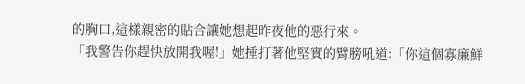的胸口,這樣親密的貼合讓她想起昨夜他的惡行來。
「我警告你趕快放開我喔!」她捶打著他堅實的臂膀吼道:「你這個寡廉鮮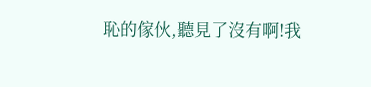恥的傢伙,聽見了沒有啊!我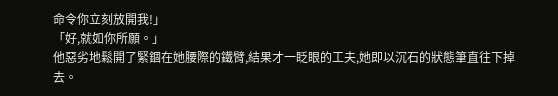命令你立刻放開我!」
「好,就如你所願。」
他惡劣地鬆開了緊錮在她腰際的鐵臂,結果才一眨眼的工夫,她即以沉石的狀態筆直往下掉去。